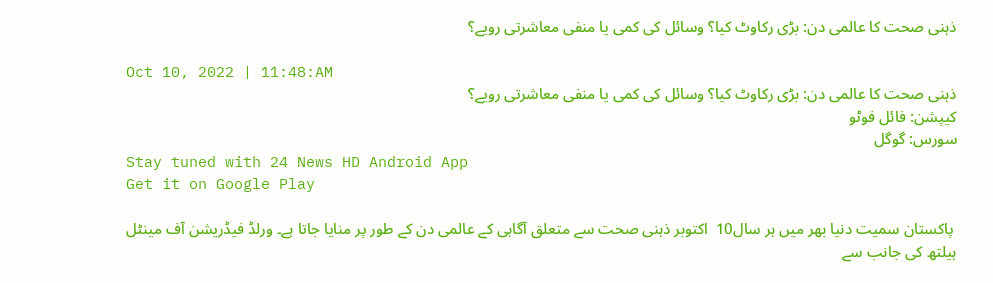ذہنی صحت کا عالمی دن: بڑی رکاوٹ کیا؟ وسائل کی کمی یا منفی معاشرتی رویے؟

Oct 10, 2022 | 11:48:AM
ذہنی صحت کا عالمی دن: بڑی رکاوٹ کیا؟ وسائل کی کمی یا منفی معاشرتی رویے؟
کیپشن: فائل فوٹو
سورس: گوگل
Stay tuned with 24 News HD Android App
Get it on Google Play

 پاکستان سمیت دنیا بھر میں ہر سال10  اکتوبر ذہنی صحت سے متعلق آگاہی کے عالمی دن کے طور پر منایا جاتا ہے۔ ورلڈ فیڈریشن آف مینٹل ہیلتھ کی جانب سے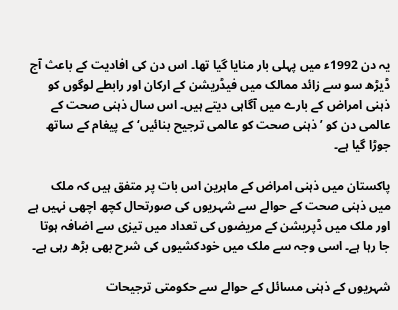یہ دن 1992ء میں پہلی بار منایا گیا تھا۔ اس دن کی افادیت کے باعث آج ڈیڑھ سو سے زائد ممالک میں فیڈریشن کے ارکان اور رابطے لوگوں کو ذہنی امراض کے بارے میں آگاہی دیتے ہیں۔ اس سال ذہنی صحت کے عالمی دن کو ’ذہنی صحت کو عالمی ترجیح بنائیں‘ کے پیغام کے ساتھ جوڑا گیا ہے۔

پاکستان میں ذہنی امراض کے ماہرین اس بات پر متفق ہیں کہ ملک میں ذہنی صحت کے حوالے سے شہریوں کی صورتحال کچھ اچھی نہیں ہے اور ملک میں ڈپریشن کے مریضوں کی تعداد میں تیزی سے اضافہ ہوتا جا رہا ہے۔ اسی وجہ سے ملک میں خودکشیوں کی شرح بھی بڑھ رہی ہے۔

شہریوں کے ذہنی مسائل کے حوالے سے حکومتی ترجیحات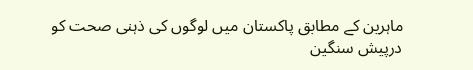ماہرین کے مطابق پاکستان میں لوگوں کی ذہنی صحت کو درپیش سنگین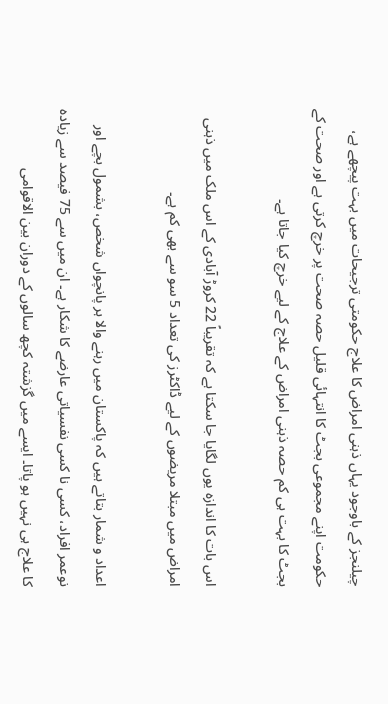چیلنجز کے باوجود یہاں ذہنی امراض کا علاج حکومتی ترجیحات میں بہت پیچھے ہے، حکومت اپنے مجموعی بجٹ کا انتہائی قلیل حصہ صحت پر خرچ کرتی ہے اور صحت کے بجٹ کا بہت ہی کم حصہ ذہنی امراض کے علاج کے لیے خرچ کیا جاتا ہے۔

اس بات کا اندازہ یوں لگایا جا سکتا ہے کہ تقریباً 22 کروڑ آبادی کے اس ملک میں ذہنی امراض میں مبتلا مریضوں کے لیے ڈاکٹرز کی تعداد 5 سو سے بھی کم ہے۔

اعداد و شمار بتاتے ہیں کہ پاکستان میں رہنے والا ہر پانچواں شخص، بشمول بچے اور نوعمر افراد، کسی نا کسی نفسیاتی عارضے کا شکار ہے۔ ان میں سے 75 فیصد سے زیادہ کا علاج ہی نہیں ہو پاتا۔ ایسے میں گزشتہ کچھ سالوں کے دوران بین الاقوامی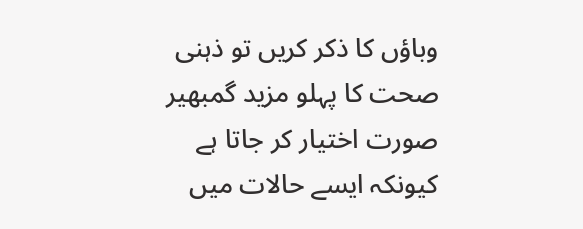وباؤں کا ذکر کریں تو ذہنی صحت کا پہلو مزید گمبھیر صورت اختیار کر جاتا ہے کیونکہ ایسے حالات میں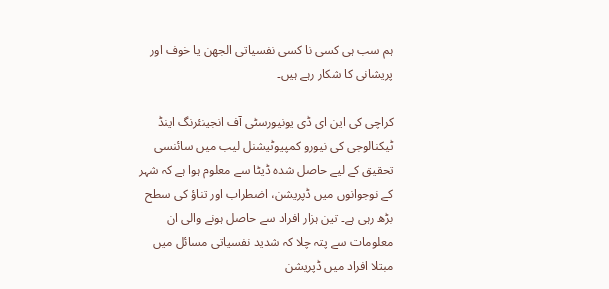ہم سب ہی کسی نا کسی نفسیاتی الجھن یا خوف اور پریشانی کا شکار رہے ہیں۔

کراچی کی این ای ڈی یونیورسٹی آف انجینئرنگ اینڈ ٹیکنالوجی کی نیورو کمپیوٹیشنل لیب میں سائنسی تحقیق کے لیے حاصل شدہ ڈیٹا سے معلوم ہوا ہے کہ شہر کے نوجوانوں میں ڈپریشن، اضطراب اور تناؤ کی سطح بڑھ رہی ہے۔ تین ہزار افراد سے حاصل ہونے والی ان معلومات سے پتہ چلا کہ شدید نفسیاتی مسائل میں مبتلا افراد میں ڈپریشن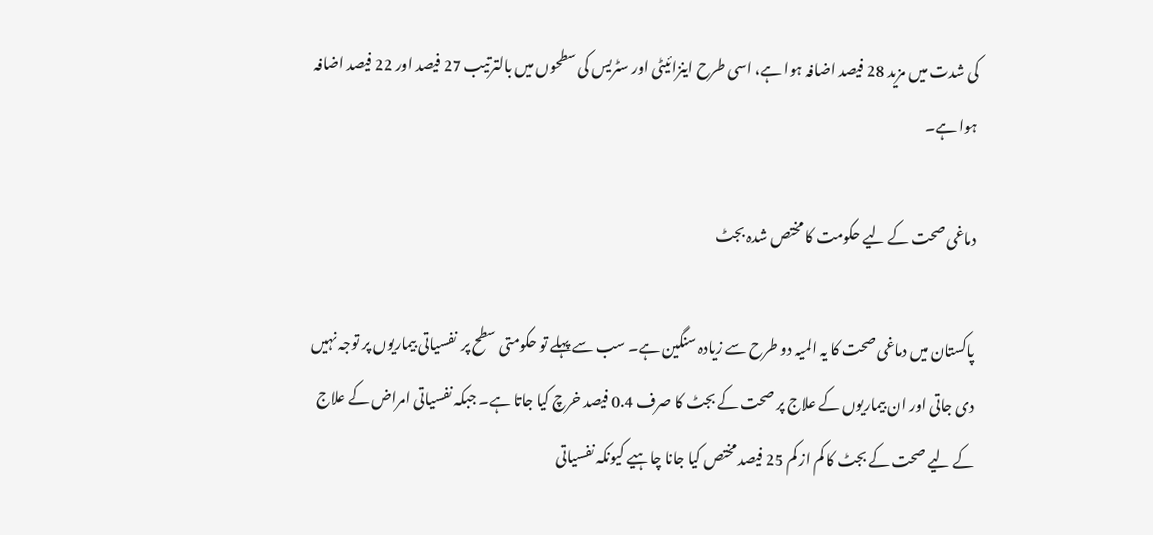کی شدت میں مزید 28 فیصد اضافہ ہوا ہے، اسی طرح اینزائیٹی اور سٹریس کی سطحوں میں بالترتیب 27 فیصد اور 22 فیصد اضافہ ہوا ہے۔

دماغی صحت کے لیے حکومت کا مختص شدہ بجٹ

پاکستان میں دماغی صحت کا یہ المیہ دو طرح سے زیادہ سنگین ہے۔ سب سے پہلے تو حکومتی سطح پر  نفسیاتی بیماریوں پر توجہ نہیں دی جاتی اور ان بیماریوں کے علاج پر صحت کے بجٹ کا صرف 0.4 فیصد خرچ کیا جاتا ہے۔ جبکہ نفسیاتی امراض کے علاج کے لیے صحت کے بجٹ کا کم از کم 25 فیصد مختص کیا جانا چاہیے کیونکہ نفسیاتی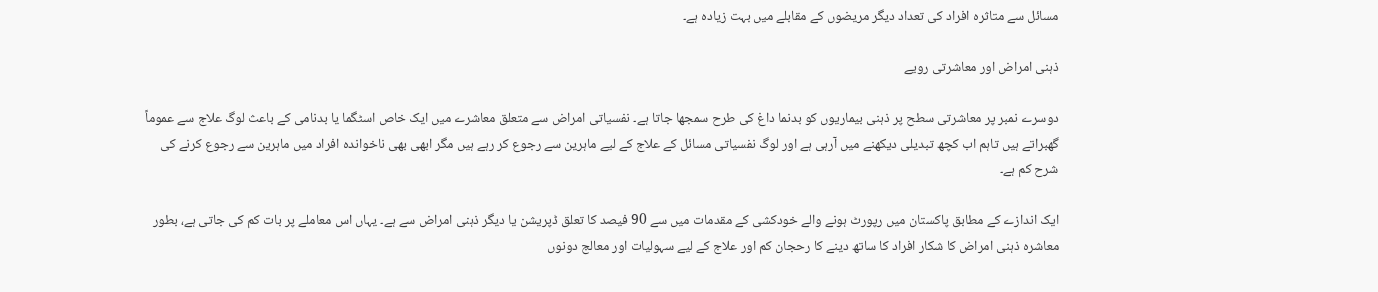مسائل سے متاثرہ افراد کی تعداد دیگر مریضوں کے مقابلے میں بہت زیادہ ہے۔

ذہنی امراض اور معاشرتی رویے

دوسرے نمبر پر معاشرتی سطح پر ذہنی بیماریوں کو بدنما داغ کی طرح سمجھا جاتا ہے۔ نفسیاتی امراض سے متعلق معاشرے میں ایک خاص اسٹگما یا بدنامی کے باعث لوگ علاج سے عموماً گھبراتے ہیں تاہم اب کچھ تبدیلی دیکھنے میں آرہی ہے اور لوگ نفسیاتی مسائل کے علاج کے لیے ماہرین سے رجوع کر رہے ہیں مگر ابھی بھی ناخواندہ افراد میں ماہرین سے رجوع کرنے کی شرح کم ہے۔

ایک اندازے کے مطابق پاکستان میں رپورٹ ہونے والے خودکشی کے مقدمات میں سے 90 فیصد کا تعلق ڈپریشن یا دیگر ذہنی امراض سے ہے۔ یہاں اس معاملے پر بات کم کی جاتی ہے، بطور معاشرہ ذہنی امراض کا شکار افراد کا ساتھ دینے کا رحجان کم اور علاج کے لیے سہولیات اور معالج دونوں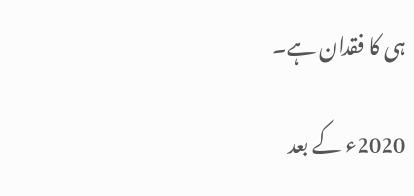ہی کا فقدان ہے۔

2020ء کے بعد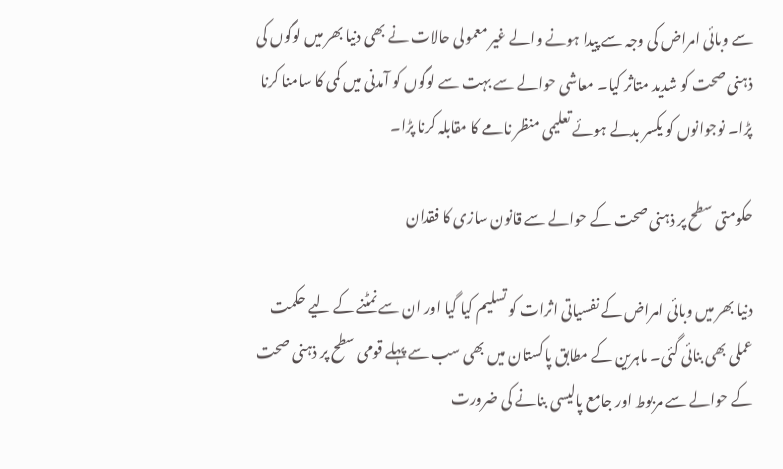سے وبائی امراض کی وجہ سے پیدا ہونے والے غیر معمولی حالات نے بھی دنیا بھر میں لوگوں کی ذہنی صحت کو شدید متاثر کیا۔ معاشی حوالے سے بہت سے لوگوں کو آمدنی میں کمی کا سامنا کرنا پڑا۔ نوجوانوں کو یکسر بدلے ہوئے تعلیمی منظر نامے کا مقابلہ کرنا پڑا۔

حکومتی سطح پر ذہنی صحت کے حوالے سے قانون سازی کا فقدان

دنیا بھر میں وبائی امراض کے نفسیاتی اثرات کو تسلیم کیا گیا اور ان سے نمٹنے کے لیے حکمت عملی بھی بنائی گئی۔ ماہرین کے مطابق پاکستان میں بھی سب سے پہلے قومی سطح پر ذہنی صحت کے حوالے سے مربوط اور جامع پالیسی بنانے کی ضرورت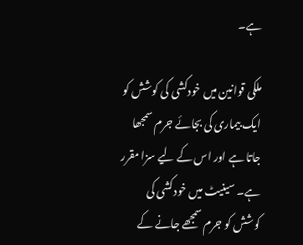ہے۔

ملکی قوانین میں خودکشی کی کوشش کو ایک بیماری کی بجائے جرم سمجھا جاتا ہے اور اس کے لیے سزا مقرر ہے۔ سینیٹ میں خودکشی کی کوشش کو جرم سمجھے جانے کے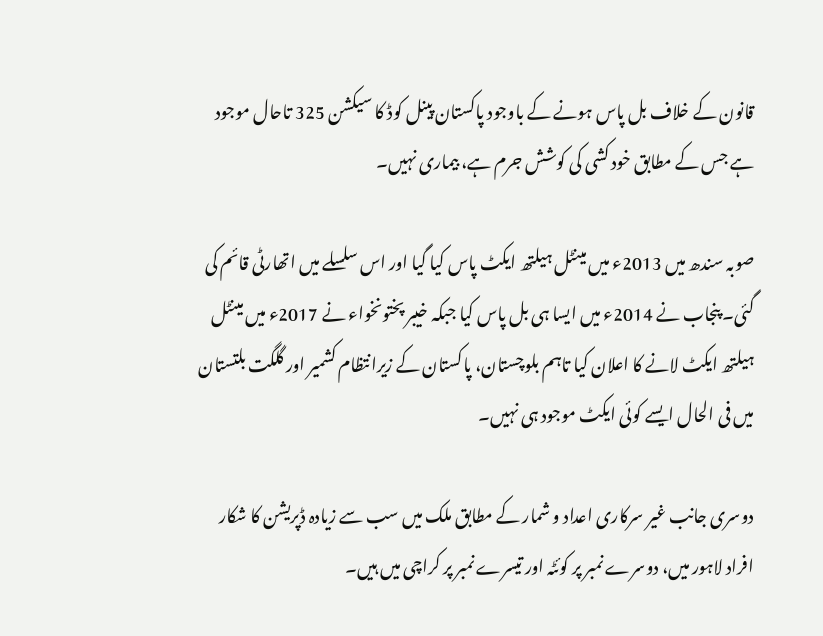قانون کے خلاف بل پاس ہونے کے باوجود پاکستان پینل کوڈ کا سیکشن 325 تاحال موجود ہے جس کے مطابق خود کشی کی کوشش جرم ہے، بیماری نہیں۔

صوبہ سندھ میں 2013ء میں مینٹل ہیلتھ ایکٹ پاس کیا گیا اور اس سلسلے میں اتھارٹی قائم کی گئی۔ پنجاب نے 2014ء میں ایسا ہی بل پاس کیا جبکہ خیبر پختونخواء نے 2017ء میں مینٹل ہیلتھ ایکٹ لانے کا اعلان کیا تاہم بلوچستان، پاکستان کے زیرانتظام کشمیر اور گلگت بلتستان میں فی الحال ایسے کوئی ایکٹ موجود ہی نہیں۔

دوسری جانب غیر سرکاری اعداد و شمار کے مطابق ملک میں سب سے زیادہ ڈپریشن کا شکار افراد لاہور میں، دوسرے نمبر پر کوئٹہ اور تیسرے نمبر پر کراچی میں ہیں۔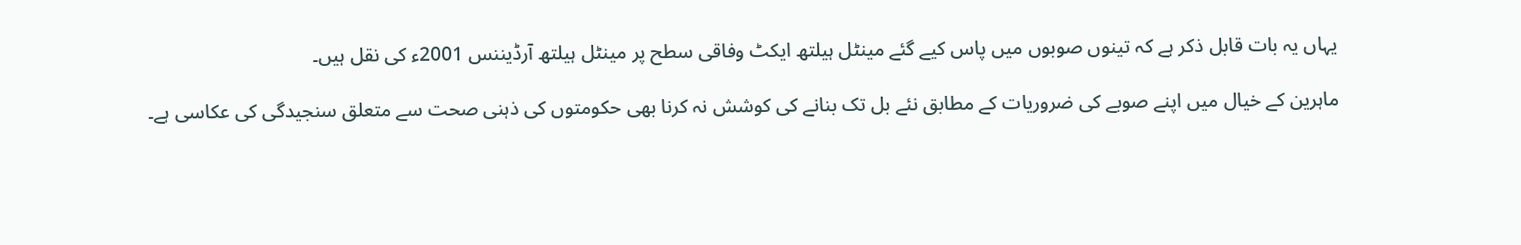یہاں یہ بات قابل ذکر ہے کہ تینوں صوبوں میں پاس کیے گئے مینٹل ہیلتھ ایکٹ وفاقی سطح پر مینٹل ہیلتھ آرڈیننس 2001ء کی نقل ہیں۔

ماہرین کے خیال میں اپنے صوبے کی ضروریات کے مطابق نئے بل تک بنانے کی کوشش نہ کرنا بھی حکومتوں کی ذہنی صحت سے متعلق سنجیدگی کی عکاسی ہے۔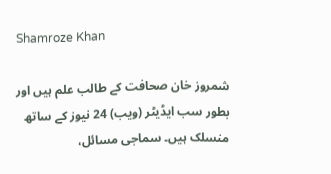Shamroze Khan

شمروز خان صحافت کے طالب علم ہیں اور بطور سب ایڈیٹر (ویب) 24 نیوز کے ساتھ منسلک ہیں۔ سماجی مسائل،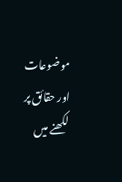موضوعات اور حقائق پر لکھنے میں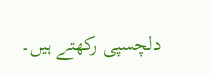دلچسپی رکھتے ہیں۔